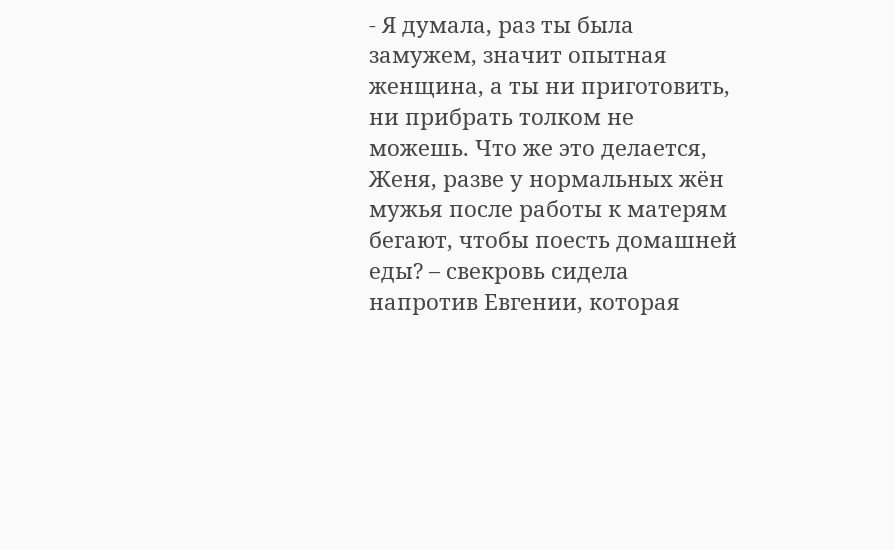- Я думала, раз ты была замужем, значит опытная женщина, а ты ни приготовить, ни прибрать толком не можешь. Что же это делается, Женя, разве у нормальных жён мужья после работы к матерям бегают, чтобы поесть домашней еды? – свекровь сидела напротив Евгении, которая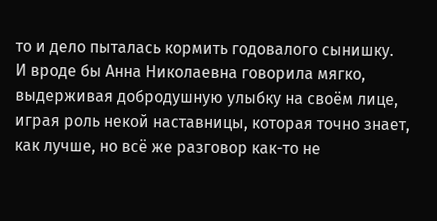то и дело пыталась кормить годовалого сынишку.
И вроде бы Анна Николаевна говорила мягко, выдерживая добродушную улыбку на своём лице, играя роль некой наставницы, которая точно знает, как лучше, но всё же разговор как-то не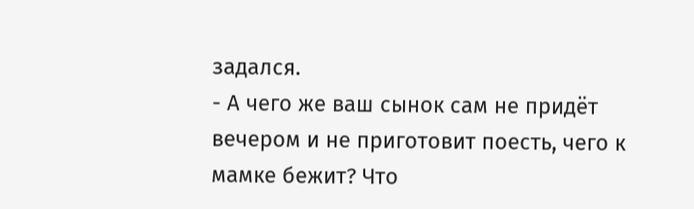задался.
- А чего же ваш сынок сам не придёт вечером и не приготовит поесть, чего к мамке бежит? Что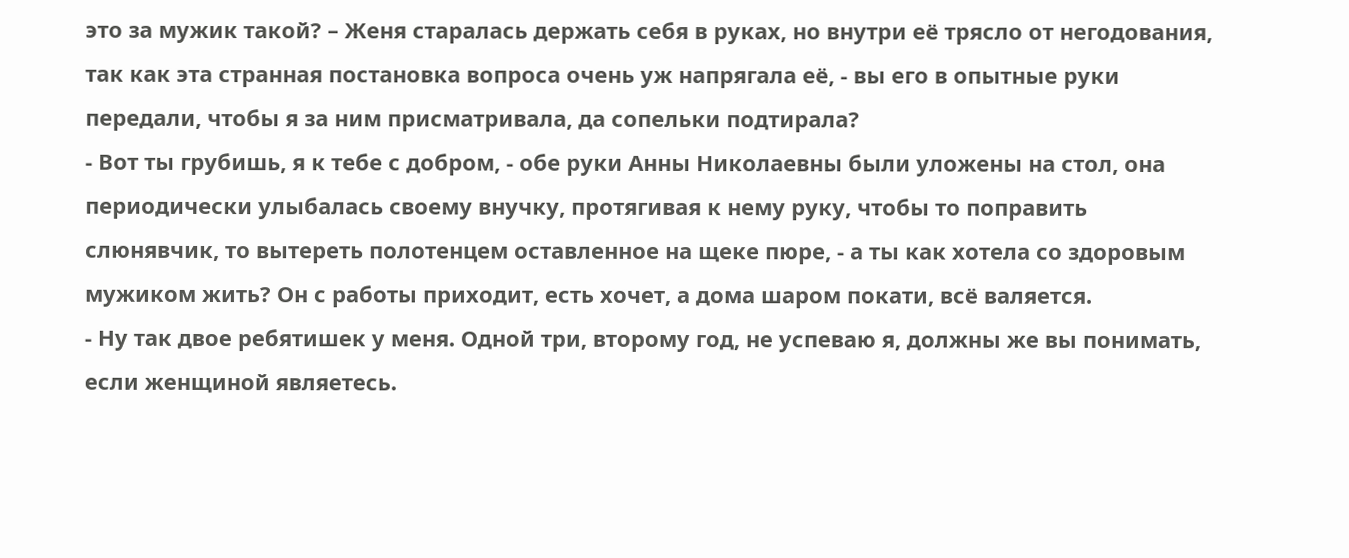это за мужик такой? – Женя старалась держать себя в руках, но внутри её трясло от негодования, так как эта странная постановка вопроса очень уж напрягала её, - вы его в опытные руки передали, чтобы я за ним присматривала, да сопельки подтирала?
- Вот ты грубишь, я к тебе с добром, - обе руки Анны Николаевны были уложены на стол, она периодически улыбалась своему внучку, протягивая к нему руку, чтобы то поправить слюнявчик, то вытереть полотенцем оставленное на щеке пюре, - а ты как хотела со здоровым мужиком жить? Он с работы приходит, есть хочет, а дома шаром покати, всё валяется.
- Ну так двое ребятишек у меня. Одной три, второму год, не успеваю я, должны же вы понимать, если женщиной являетесь.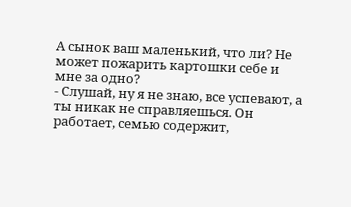А сынок ваш маленький, что ли? Не может пожарить картошки себе и мне за одно?
- Слушай, ну я не знаю, все успевают, а ты никак не справляешься. Он работает, семью содержит,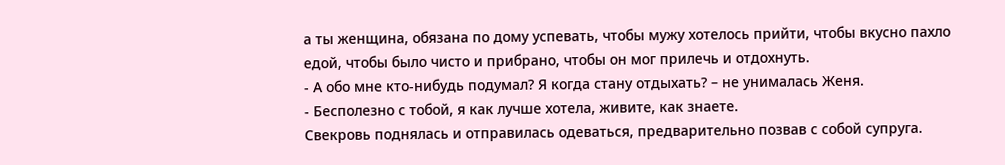а ты женщина, обязана по дому успевать, чтобы мужу хотелось прийти, чтобы вкусно пахло едой, чтобы было чисто и прибрано, чтобы он мог прилечь и отдохнуть.
- А обо мне кто-нибудь подумал? Я когда стану отдыхать? – не унималась Женя.
- Бесполезно с тобой, я как лучше хотела, живите, как знаете.
Свекровь поднялась и отправилась одеваться, предварительно позвав с собой супруга.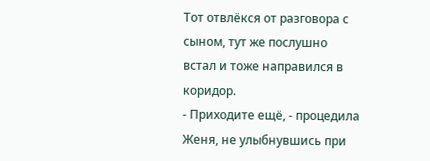Тот отвлёкся от разговора с сыном, тут же послушно встал и тоже направился в коридор.
- Приходите ещё, - процедила Женя, не улыбнувшись при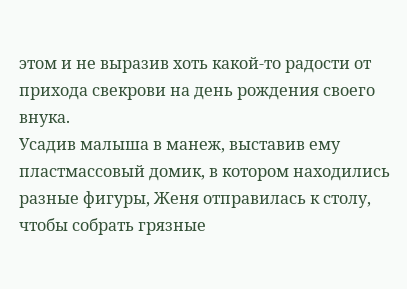этом и не выразив хоть какой-то радости от прихода свекрови на день рождения своего внука.
Усадив малыша в манеж, выставив ему пластмассовый домик, в котором находились разные фигуры, Женя отправилась к столу, чтобы собрать грязные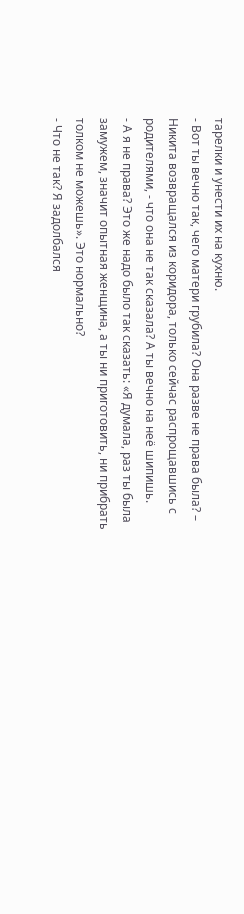тарелки и унести их на кухню.
- Вот ты вечно так, чего матери грубила? Она разве не права была? – Никита возвращался из коридора, только сейчас распрощавшись с родителями, - что она не так сказала? А ты вечно на неё шипишь.
- А я не права? Это же надо было так сказать: «Я думала, раз ты была замужем, значит опытная женщина, а ты ни приготовить, ни прибрать толком не можешь». Это нормально?
- Что не так? Я задолбался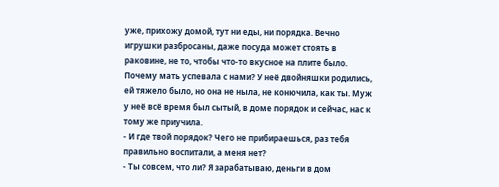уже, прихожу домой, тут ни еды, ни порядка. Вечно игрушки разбросаны, даже посуда может стоять в раковине, не то, чтобы что-то вкусное на плите было. Почему мать успевала с нами? У неё двойняшки родились, ей тяжело было, но она не ныла, не конючила, как ты. Муж у неё всё время был сытый, в доме порядок и сейчас, нас к тому же приучила.
- И где твой порядок? Чего не прибираешься, раз тебя правильно воспитали, а меня нет?
- Ты совсем, что ли? Я зарабатываю, деньги в дом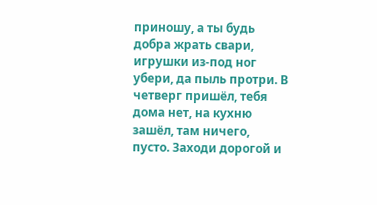приношу, а ты будь добра жрать свари, игрушки из-под ног убери, да пыль протри. В четверг пришёл, тебя дома нет, на кухню зашёл, там ничего, пусто. Заходи дорогой и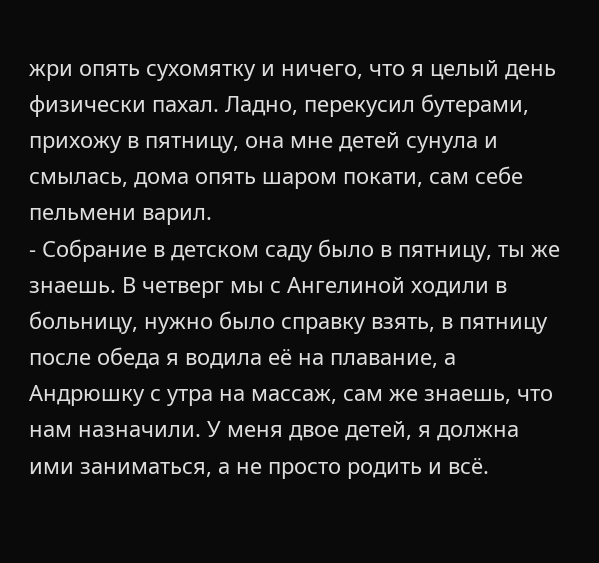жри опять сухомятку и ничего, что я целый день физически пахал. Ладно, перекусил бутерами, прихожу в пятницу, она мне детей сунула и смылась, дома опять шаром покати, сам себе пельмени варил.
- Собрание в детском саду было в пятницу, ты же знаешь. В четверг мы с Ангелиной ходили в больницу, нужно было справку взять, в пятницу после обеда я водила её на плавание, а Андрюшку с утра на массаж, сам же знаешь, что нам назначили. У меня двое детей, я должна ими заниматься, а не просто родить и всё.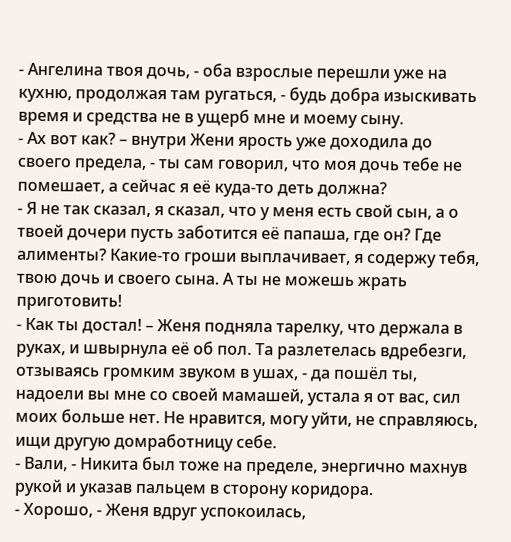- Ангелина твоя дочь, - оба взрослые перешли уже на кухню, продолжая там ругаться, - будь добра изыскивать время и средства не в ущерб мне и моему сыну.
- Ах вот как? – внутри Жени ярость уже доходила до своего предела, - ты сам говорил, что моя дочь тебе не помешает, а сейчас я её куда-то деть должна?
- Я не так сказал, я сказал, что у меня есть свой сын, а о твоей дочери пусть заботится её папаша, где он? Где алименты? Какие-то гроши выплачивает, я содержу тебя, твою дочь и своего сына. А ты не можешь жрать приготовить!
- Как ты достал! – Женя подняла тарелку, что держала в руках, и швырнула её об пол. Та разлетелась вдребезги, отзываясь громким звуком в ушах, - да пошёл ты, надоели вы мне со своей мамашей, устала я от вас, сил моих больше нет. Не нравится, могу уйти, не справляюсь, ищи другую домработницу себе.
- Вали, - Никита был тоже на пределе, энергично махнув рукой и указав пальцем в сторону коридора.
- Хорошо, - Женя вдруг успокоилась,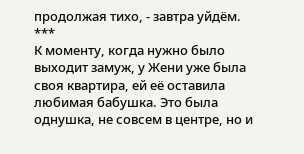продолжая тихо, - завтра уйдём.
***
К моменту, когда нужно было выходит замуж, у Жени уже была своя квартира, ей её оставила любимая бабушка. Это была однушка, не совсем в центре, но и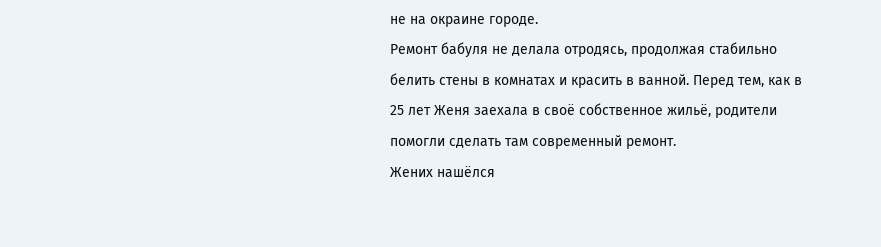не на окраине городе.
Ремонт бабуля не делала отродясь, продолжая стабильно белить стены в комнатах и красить в ванной. Перед тем, как в 25 лет Женя заехала в своё собственное жильё, родители помогли сделать там современный ремонт.
Жених нашёлся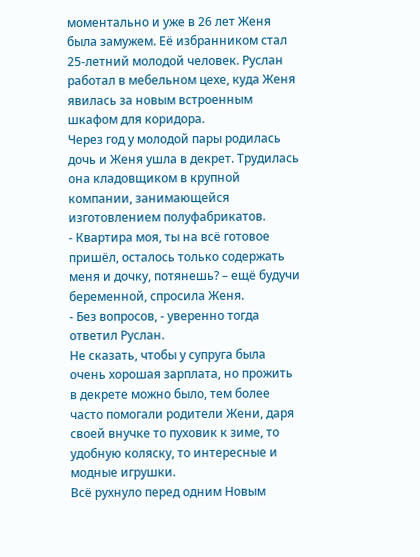моментально и уже в 26 лет Женя была замужем. Её избранником стал 25-летний молодой человек. Руслан работал в мебельном цехе, куда Женя явилась за новым встроенным шкафом для коридора.
Через год у молодой пары родилась дочь и Женя ушла в декрет. Трудилась она кладовщиком в крупной компании, занимающейся изготовлением полуфабрикатов.
- Квартира моя, ты на всё готовое пришёл, осталось только содержать меня и дочку, потянешь? – ещё будучи беременной, спросила Женя.
- Без вопросов, - уверенно тогда ответил Руслан.
Не сказать, чтобы у супруга была очень хорошая зарплата, но прожить в декрете можно было, тем более часто помогали родители Жени, даря своей внучке то пуховик к зиме, то удобную коляску, то интересные и модные игрушки.
Всё рухнуло перед одним Новым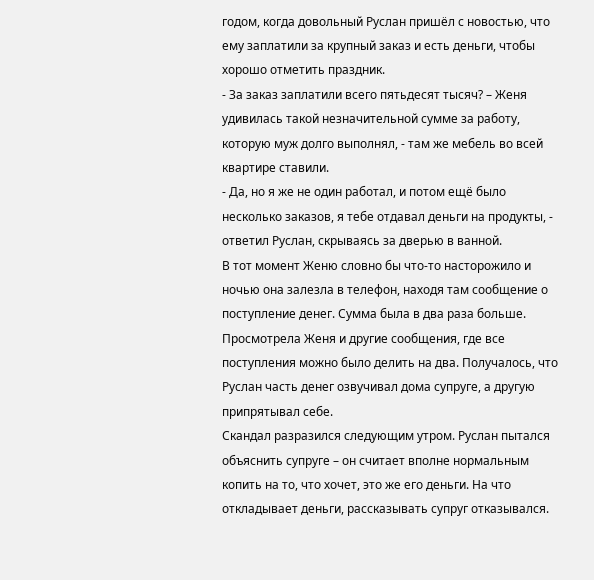годом, когда довольный Руслан пришёл с новостью, что ему заплатили за крупный заказ и есть деньги, чтобы хорошо отметить праздник.
- За заказ заплатили всего пятьдесят тысяч? – Женя удивилась такой незначительной сумме за работу, которую муж долго выполнял, - там же мебель во всей квартире ставили.
- Да, но я же не один работал, и потом ещё было несколько заказов, я тебе отдавал деньги на продукты, - ответил Руслан, скрываясь за дверью в ванной.
В тот момент Женю словно бы что-то насторожило и ночью она залезла в телефон, находя там сообщение о поступление денег. Сумма была в два раза больше.
Просмотрела Женя и другие сообщения, где все поступления можно было делить на два. Получалось, что Руслан часть денег озвучивал дома супруге, а другую припрятывал себе.
Скандал разразился следующим утром. Руслан пытался объяснить супруге – он считает вполне нормальным копить на то, что хочет, это же его деньги. На что откладывает деньги, рассказывать супруг отказывался.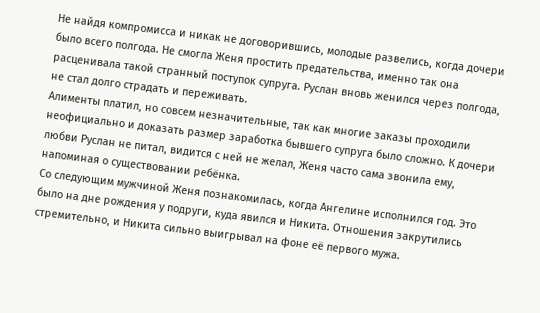Не найдя компромисса и никак не договорившись, молодые развелись, когда дочери было всего полгода. Не смогла Женя простить предательства, именно так она расценивала такой странный поступок супруга. Руслан вновь женился через полгода, не стал долго страдать и переживать.
Алименты платил, но совсем незначительные, так как многие заказы проходили неофициально и доказать размер заработка бывшего супруга было сложно. К дочери любви Руслан не питал, видится с ней не желал, Женя часто сама звонила ему, напоминая о существовании ребёнка.
Со следующим мужчиной Женя познакомилась, когда Ангелине исполнился год. Это было на дне рождения у подруги, куда явился и Никита. Отношения закрутились стремительно, и Никита сильно выигрывал на фоне её первого мужа.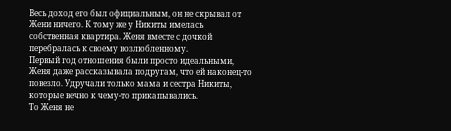Весь доход его был официальным, он не скрывал от Жени ничего. К тому же у Никиты имелась собственная квартира. Женя вместе с дочкой перебралась к своему возлюбленному.
Первый год отношения были просто идеальными, Женя даже рассказывала подругам, что ей наконец-то повезло. Удручали только мама и сестра Никиты, которые вечно к чему-то прикапывались.
То Женя не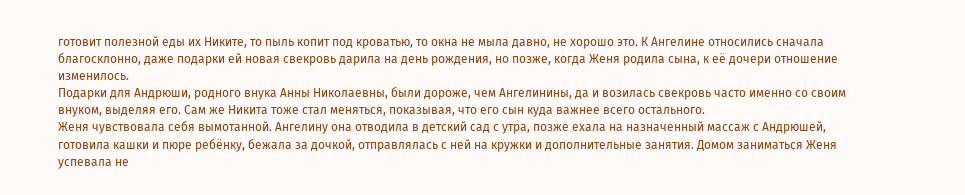готовит полезной еды их Никите, то пыль копит под кроватью, то окна не мыла давно, не хорошо это. К Ангелине относились сначала благосклонно, даже подарки ей новая свекровь дарила на день рождения, но позже, когда Женя родила сына, к её дочери отношение изменилось.
Подарки для Андрюши, родного внука Анны Николаевны, были дороже, чем Ангелинины, да и возилась свекровь часто именно со своим внуком, выделяя его. Сам же Никита тоже стал меняться, показывая, что его сын куда важнее всего остального.
Женя чувствовала себя вымотанной. Ангелину она отводила в детский сад с утра, позже ехала на назначенный массаж с Андрюшей, готовила кашки и пюре ребёнку, бежала за дочкой, отправлялась с ней на кружки и дополнительные занятия. Домом заниматься Женя успевала не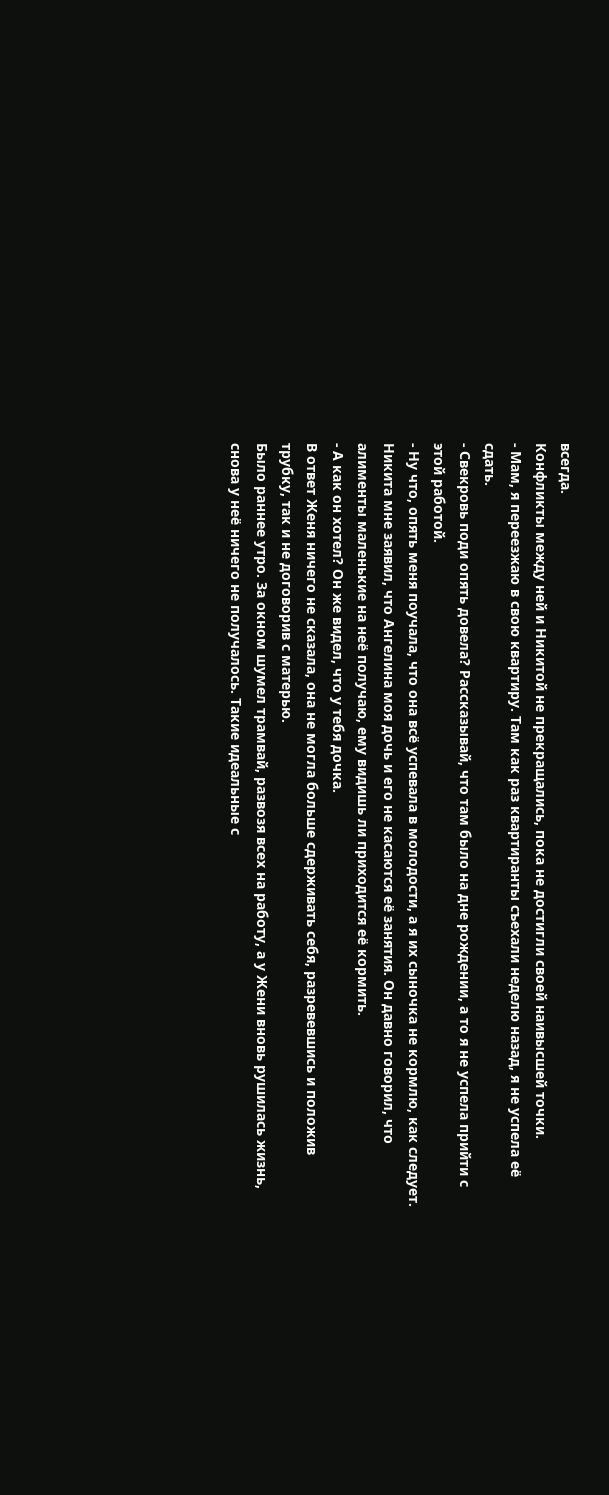всегда.
Конфликты между ней и Никитой не прекращались, пока не достигли своей наивысшей точки.
- Мам, я переезжаю в свою квартиру. Там как раз квартиранты съехали неделю назад, я не успела её сдать.
- Свекровь поди опять довела? Рассказывай, что там было на дне рождении, а то я не успела прийти с этой работой.
- Ну что, опять меня поучала, что она всё успевала в молодости, а я их сыночка не кормлю, как следует. Никита мне заявил, что Ангелина моя дочь и его не касаются её занятия. Он давно говорил, что алименты маленькие на неё получаю, ему видишь ли приходится её кормить.
- А как он хотел? Он же видел, что у тебя дочка.
В ответ Женя ничего не сказала, она не могла больше сдерживать себя, разревевшись и положив трубку, так и не договорив с матерью.
Было раннее утро. За окном шумел трамвай, развозя всех на работу, а у Жени вновь рушилась жизнь, снова у неё ничего не получалось. Такие идеальные с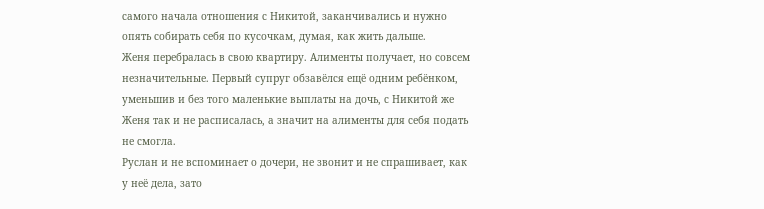самого начала отношения с Никитой, заканчивались и нужно опять собирать себя по кусочкам, думая, как жить дальше.
Женя перебралась в свою квартиру. Алименты получает, но совсем незначительные. Первый супруг обзавёлся ещё одним ребёнком, уменьшив и без того маленькие выплаты на дочь, с Никитой же Женя так и не расписалась, а значит на алименты для себя подать не смогла.
Руслан и не вспоминает о дочери, не звонит и не спрашивает, как у неё дела, зато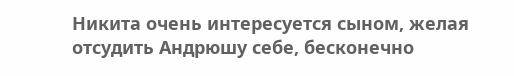Никита очень интересуется сыном, желая отсудить Андрюшу себе, бесконечно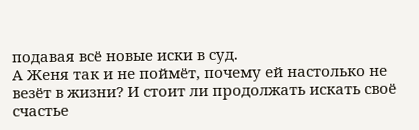подавая всё новые иски в суд.
А Женя так и не поймёт, почему ей настолько не везёт в жизни? И стоит ли продолжать искать своё счастье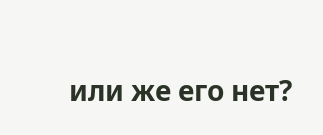или же его нет?